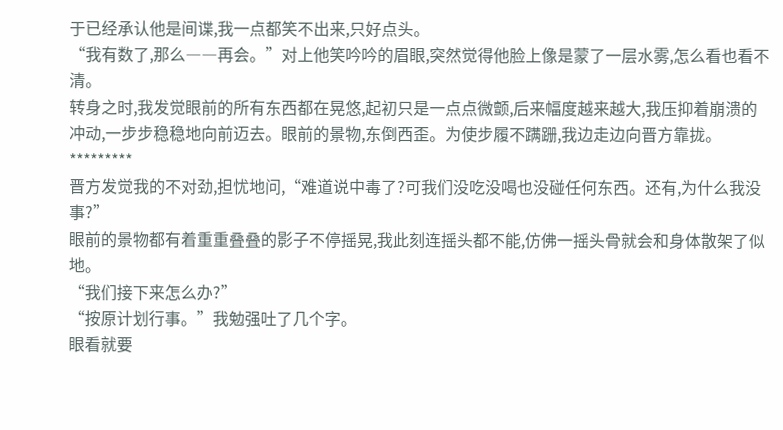于已经承认他是间谍,我一点都笑不出来,只好点头。
“我有数了,那么――再会。”对上他笑吟吟的眉眼,突然觉得他脸上像是蒙了一层水雾,怎么看也看不清。
转身之时,我发觉眼前的所有东西都在晃悠,起初只是一点点微颤,后来幅度越来越大,我压抑着崩溃的冲动,一步步稳稳地向前迈去。眼前的景物,东倒西歪。为使步履不蹒跚,我边走边向晋方靠拢。
*********
晋方发觉我的不对劲,担忧地问,“难道说中毒了?可我们没吃没喝也没碰任何东西。还有,为什么我没事?”
眼前的景物都有着重重叠叠的影子不停摇晃,我此刻连摇头都不能,仿佛一摇头骨就会和身体散架了似地。
“我们接下来怎么办?”
“按原计划行事。”我勉强吐了几个字。
眼看就要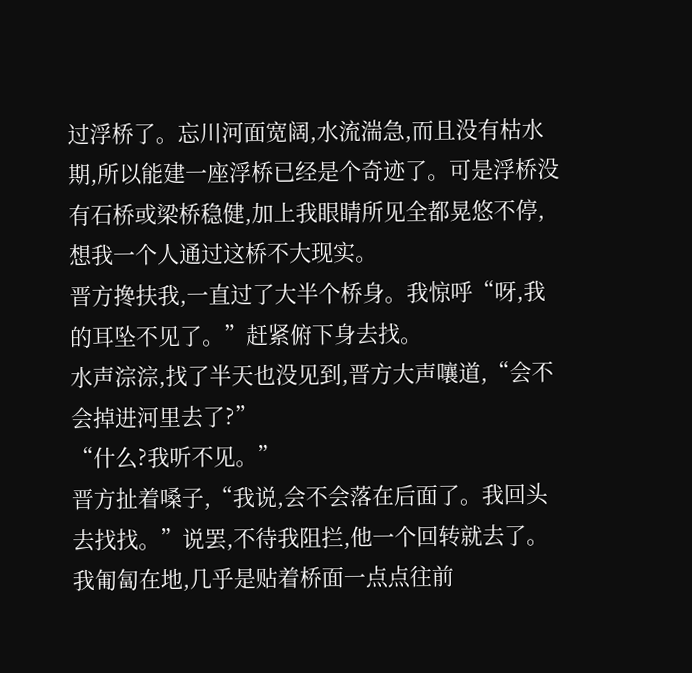过浮桥了。忘川河面宽阔,水流湍急,而且没有枯水期,所以能建一座浮桥已经是个奇迹了。可是浮桥没有石桥或梁桥稳健,加上我眼睛所见全都晃悠不停,想我一个人通过这桥不大现实。
晋方搀扶我,一直过了大半个桥身。我惊呼“呀,我的耳坠不见了。”赶紧俯下身去找。
水声淙淙,找了半天也没见到,晋方大声嚷道,“会不会掉进河里去了?”
“什么?我听不见。”
晋方扯着嗓子,“我说,会不会落在后面了。我回头去找找。”说罢,不待我阻拦,他一个回转就去了。
我匍匐在地,几乎是贴着桥面一点点往前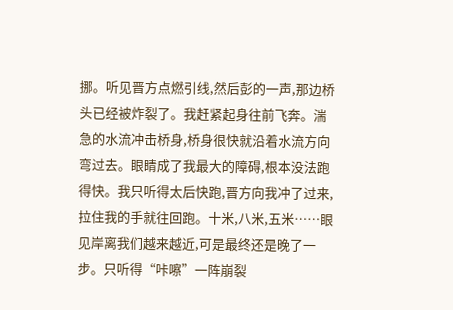挪。听见晋方点燃引线,然后彭的一声,那边桥头已经被炸裂了。我赶紧起身往前飞奔。湍急的水流冲击桥身,桥身很快就沿着水流方向弯过去。眼睛成了我最大的障碍,根本没法跑得快。我只听得太后快跑,晋方向我冲了过来,拉住我的手就往回跑。十米,八米,五米……眼见岸离我们越来越近,可是最终还是晚了一步。只听得“咔嚓”一阵崩裂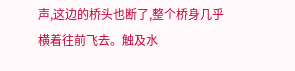声,这边的桥头也断了,整个桥身几乎横着往前飞去。触及水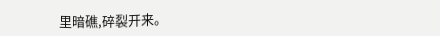里暗礁,碎裂开来。